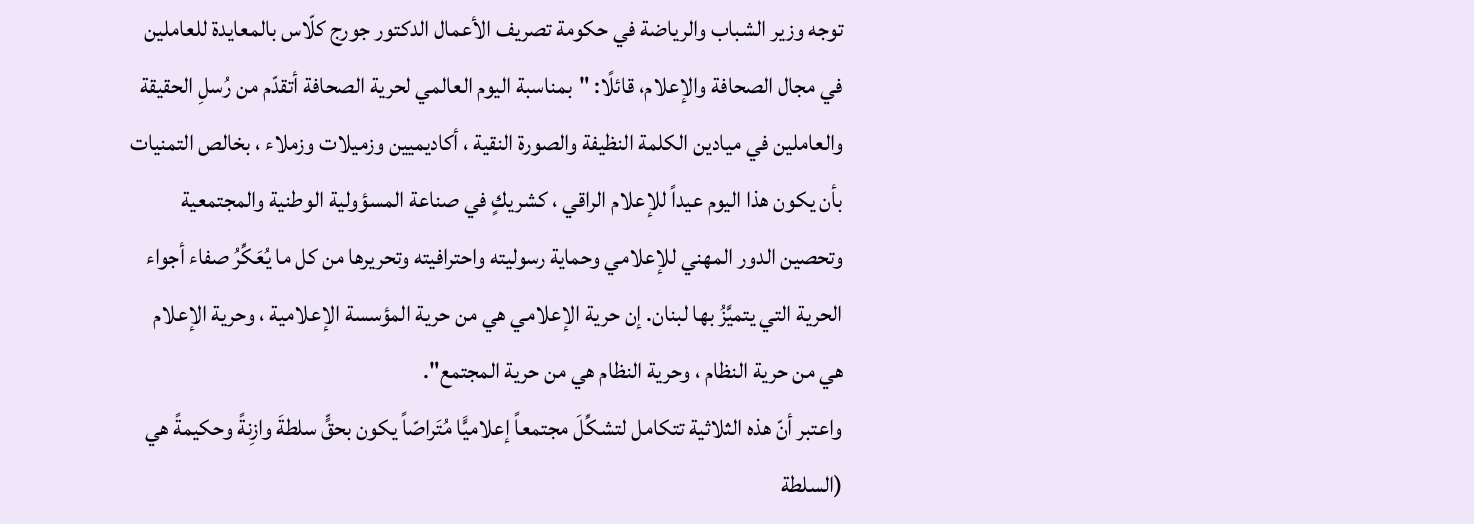توجه وزير الشباب والرياضة في حكومة تصريف الأعمال الدكتور جورج كلّاس بالمعايدة للعاملين في مجال الصحافة والإعلام، قائلًا: "بمناسبة اليوم العالمي لحرية الصحافة أتقدّم من رُسلِ الحقيقة والعاملين في ميادين الكلمة النظيفة والصورة النقية ، أكاديميين وزميلات وزملاء ، بخالص التمنيات بأن يكون هذا اليوم عيداً للإعلام الراقي ، كشريكٍ في صناعة المسؤولية الوطنية والمجتمعية وتحصين الدور المهني للإعلامي وحماية رسوليته واحترافيته وتحريرها من كل ما يُعَكِّرُ صفاء أجواء الحرية التي يتميَّزُ بها لبنان. إن حرية الإعلامي هي من حرية المؤسسة الإعلامية ، وحرية الإعلام هي من حرية النظام ، وحرية النظام هي من حرية المجتمع".
واعتبر أنّ هذه الثلاثية تتكامل لتشكِّلَ مجتمعاً إعلاميًّا مُتَراصّاً يكون بحقٍّ سلطةَ وازِنةً وحكيمةً هي (السلطة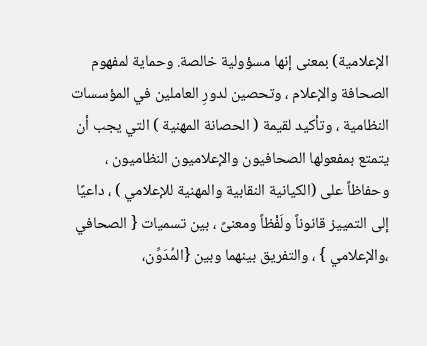الإعلامية) بمعنى إنها مسؤولية خالصة. وحماية لمفهوم الصحافة والإعلام ، وتحصين لدورِ العاملين في المؤسسات النظامية ، وتأكيد لقيمة ( الحصانة المهنية ) التي يجب أن يتمتع بمفعولها الصحافيون والإعلاميون النظاميون ، وحفاظاً على (الكيانية النقابية والمهنية للإعلامي ) ، داعيًا إلى التمييز قانوناً ولَفْظاً ومعنىً ، بين تسميات { الصحافي ،والإعلامي } ، والتفريق بينهما وبين {المُدَوِّن،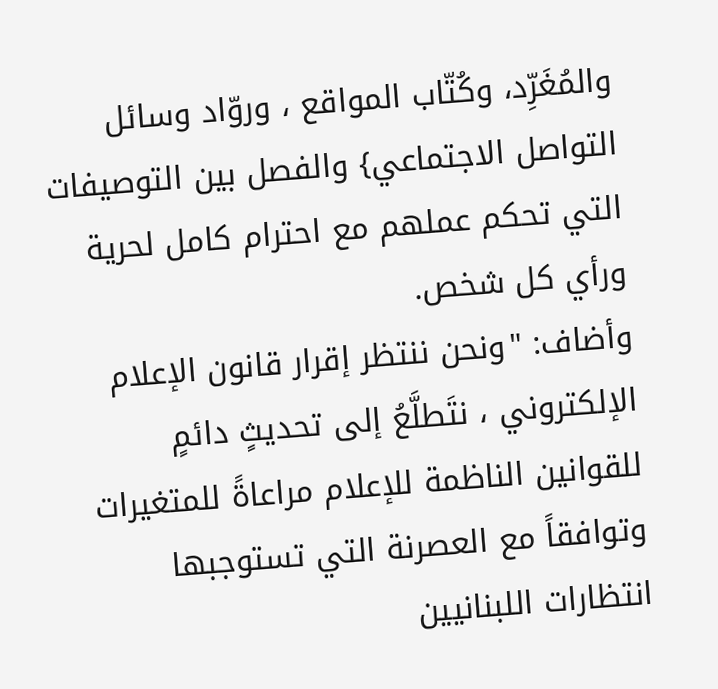والمُغَرِّد، وكُتّاب المواقع ، وروّاد وسائل التواصل الاجتماعي} والفصل بين التوصيفات التي تحكم عملهم مع احترام كامل لحرية ورأي كل شخص.
وأضاف: "ونحن ننتظر إقرار قانون الإعلام الإلكتروني ، نتَطلَّعُ إلى تحديثٍ دائمٍ للقوانين الناظمة للإعلام مراعاةً للمتغيرات وتوافقاً مع العصرنة التي تستوجبها انتظارات اللبنانيين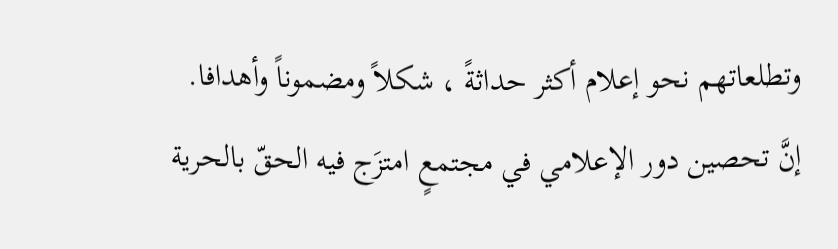وتطلعاتهم نحو إعلام أكثر حداثةً ، شكلاً ومضموناً وأهدافا.
إنَّ تحصين دور الإعلامي في مجتمعٍ امتزَج فيه الحقّ بالحرية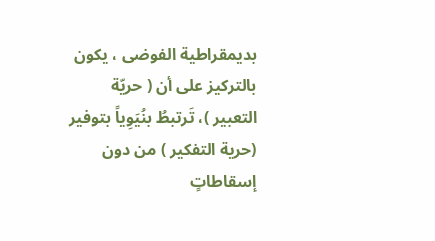بديمقراطية الفوضى ، يكون بالتركيز على أن ( حريّة التعبير )، تَرتبطُ بنُيَوِياً بتوفير (حرية التفكير ) من دون إسقاطاتٍ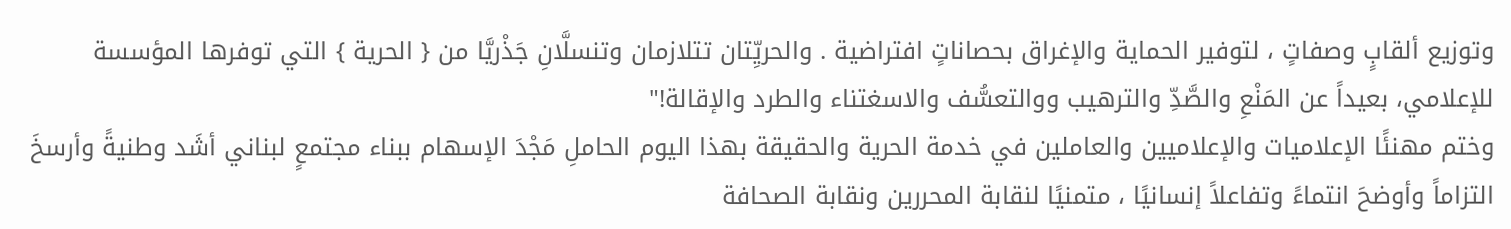وتوزيع ألقابٍ وصفاتٍ ، لتوفير الحماية والإغراق بحصاناتٍ افتراضية . والحريِّتان تتلازمان وتنسلَّانِ جَذْريَّا من { الحرية } التي توفرها المؤسسة للإعلامي، بعيداً عن المَنْعِ والصَّدِّ والترهيب ووالتعسُّف والاسغتناء والطرد والإقالة!"
وختم مهنئًا الإعلاميات والإعلاميين والعاملين في خدمة الحرية والحقيقة بهذا اليوم الحاملِ مَجْدَ الإسهام ببناء مجتمعٍ لبناني أشَد وطنيةً وأرسخَ التزاماً وأوضحَ انتماءً وتفاعلاً إنسانيًا ، متمنيًا لنقابة المحررين ونقابة الصحافة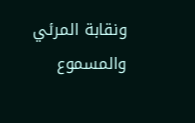ونقابة المرئي والمسموع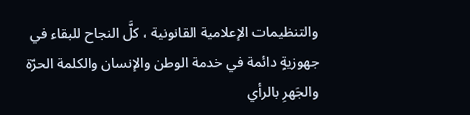والتنظيمات الإعلامية القانونية ، كلَّ النجاح للبقاء في جهوزيةٍ دائمة في خدمة الوطن والإنسان والكلمة الحرّة والجَهرِ بالرأي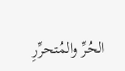الحُرِّ والمُتحرِّرِ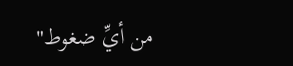من أيِّ ضغوط"